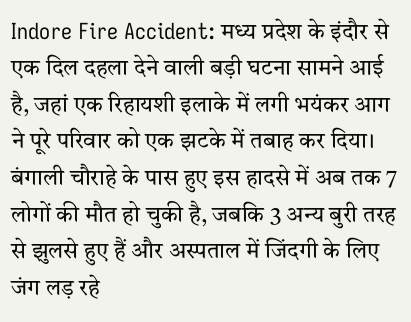Indore Fire Accident: मध्य प्रदेश के इंदौर से एक दिल दहला देने वाली बड़ी घटना सामने आई है, जहां एक रिहायशी इलाके में लगी भयंकर आग ने पूरे परिवार को एक झटके में तबाह कर दिया। बंगाली चौराहे के पास हुए इस हादसे में अब तक 7 लोगों की मौत हो चुकी है, जबकि 3 अन्य बुरी तरह से झुलसे हुए हैं और अस्पताल में जिंदगी के लिए जंग लड़ रहे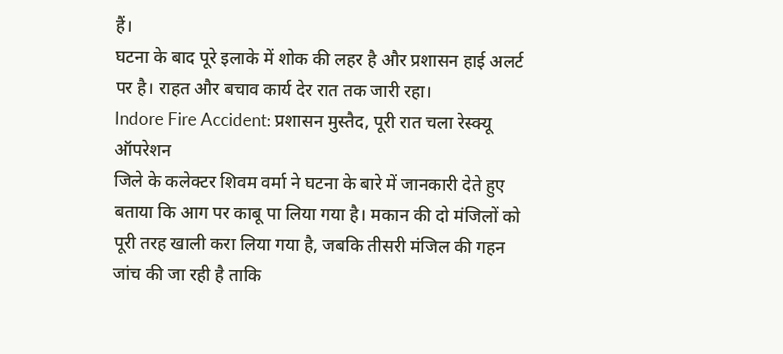हैं।
घटना के बाद पूरे इलाके में शोक की लहर है और प्रशासन हाई अलर्ट पर है। राहत और बचाव कार्य देर रात तक जारी रहा।
Indore Fire Accident: प्रशासन मुस्तैद, पूरी रात चला रेस्क्यू ऑपरेशन
जिले के कलेक्टर शिवम वर्मा ने घटना के बारे में जानकारी देते हुए बताया कि आग पर काबू पा लिया गया है। मकान की दो मंजिलों को पूरी तरह खाली करा लिया गया है, जबकि तीसरी मंजिल की गहन जांच की जा रही है ताकि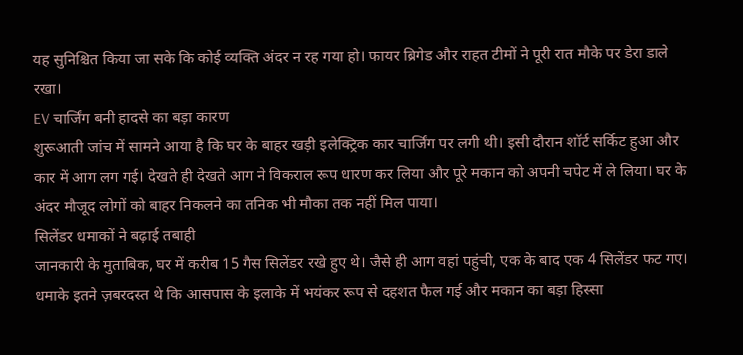यह सुनिश्चित किया जा सके कि कोई व्यक्ति अंदर न रह गया हो। फायर ब्रिगेड और राहत टीमों ने पूरी रात मौके पर डेरा डाले रखा।
EV चार्जिंग बनी हादसे का बड़ा कारण
शुरूआती जांच में सामने आया है कि घर के बाहर खड़ी इलेक्ट्रिक कार चार्जिंग पर लगी थी। इसी दौरान शॉर्ट सर्किट हुआ और कार में आग लग गई। देखते ही देखते आग ने विकराल रूप धारण कर लिया और पूरे मकान को अपनी चपेट में ले लिया। घर के अंदर मौजूद लोगों को बाहर निकलने का तनिक भी मौका तक नहीं मिल पाया।
सिलेंडर धमाकों ने बढ़ाई तबाही
जानकारी के मुताबिक, घर में करीब 15 गैस सिलेंडर रखे हुए थे। जैसे ही आग वहां पहुंची, एक के बाद एक 4 सिलेंडर फट गए। धमाके इतने ज़बरदस्त थे कि आसपास के इलाके में भयंकर रूप से दहशत फैल गई और मकान का बड़ा हिस्सा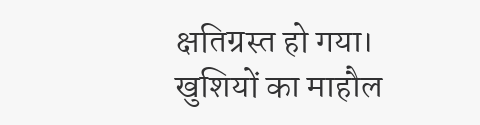क्षतिग्रस्त हो गया।
खुशियों का माहौल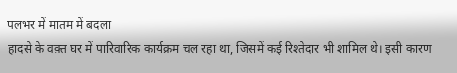पलभर में मातम में बदला
हादसे के वक़्त घर में पारिवारिक कार्यक्रम चल रहा था, जिसमें कई रिश्तेदार भी शामिल थे। इसी कारण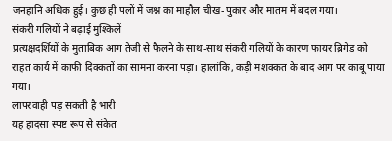जनहानि अधिक हुई। कुछ ही पलों में जश्न का माहौल चीख-पुकार और मातम में बदल गया।
संकरी गलियों ने बढ़ाई मुश्किलें
प्रत्यक्षदर्शियों के मुताबिक आग तेजी से फैलने के साथ-साथ संकरी गलियों के कारण फायर ब्रिगेड को राहत कार्य में काफी दिक्कतों का सामना करना पड़ा। हालांकि, कड़ी मशक्कत के बाद आग पर काबू पाया गया।
लापरवाही पड़ सकती है भारी
यह हादसा स्पष्ट रूप से संकेत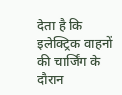देता है कि इलेक्ट्रिक वाहनों की चार्जिंग के दौरान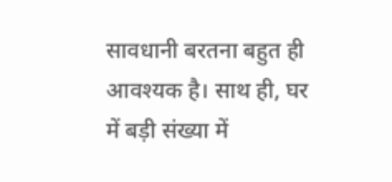सावधानी बरतना बहुत ही आवश्यक है। साथ ही, घर में बड़ी संख्या में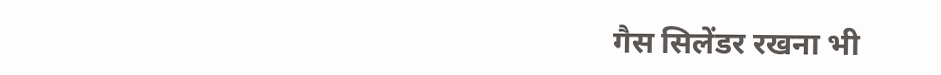गैस सिलेंडर रखना भी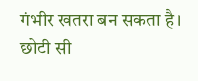गंभीर खतरा बन सकता है। छोटी सी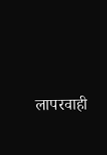लापरवाही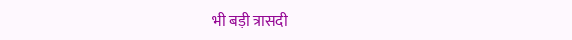भी बड़ी त्रासदी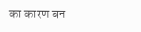का कारण बन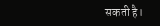सकती है।